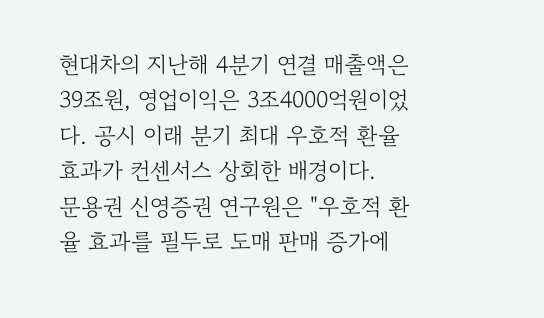현대차의 지난해 4분기 연결 매출액은 39조원, 영업이익은 3조4000억원이었다. 공시 이래 분기 최대 우호적 환율 효과가 컨센서스 상회한 배경이다.
문용권 신영증권 연구원은 "우호적 환율 효과를 필두로 도매 판매 증가에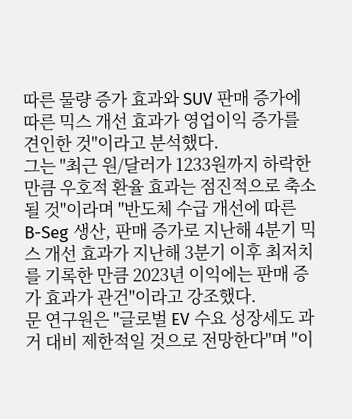따른 물량 증가 효과와 SUV 판매 증가에 따른 믹스 개선 효과가 영업이익 증가를 견인한 것"이라고 분석했다.
그는 "최근 원/달러가 1233원까지 하락한 만큼 우호적 환율 효과는 점진적으로 축소될 것"이라며 "반도체 수급 개선에 따른 B-Seg 생산, 판매 증가로 지난해 4분기 믹스 개선 효과가 지난해 3분기 이후 최저치를 기록한 만큼 2023년 이익에는 판매 증가 효과가 관건"이라고 강조했다.
문 연구원은 "글로벌 EV 수요 성장세도 과거 대비 제한적일 것으로 전망한다"며 "이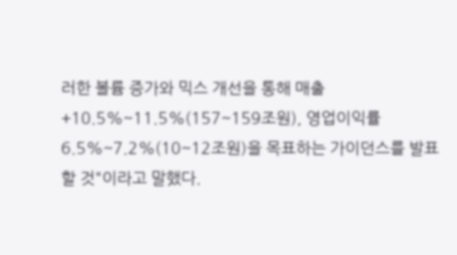러한 볼륨 증가와 믹스 개선을 통해 매출 +10.5%~11.5%(157~159조원), 영업이익률 6.5%~7.2%(10~12조원)을 목표하는 가이던스를 발표할 것"이라고 말했다.